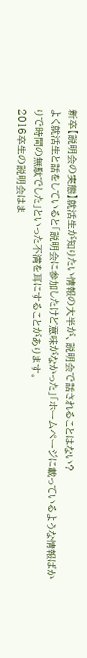新卒【説明会の実態】就活生が知りたい情報の大半が、説明会で話されることはない?
よく就活生と話をしていると「説明会に参加したけど意味がなかった」「ホームページに載っているような情報ばかりで時間の無駄でした」といった不満を耳にすることがあります。
2016卒生の説明会はま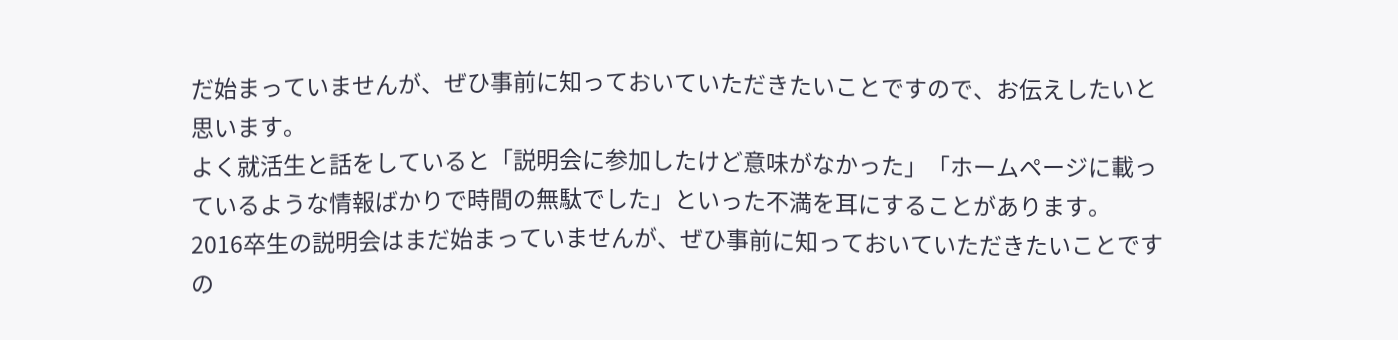だ始まっていませんが、ぜひ事前に知っておいていただきたいことですので、お伝えしたいと思います。
よく就活生と話をしていると「説明会に参加したけど意味がなかった」「ホームページに載っているような情報ばかりで時間の無駄でした」といった不満を耳にすることがあります。
2016卒生の説明会はまだ始まっていませんが、ぜひ事前に知っておいていただきたいことですの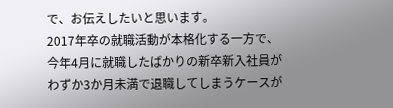で、お伝えしたいと思います。
2017年卒の就職活動が本格化する一方で、今年4月に就職したばかりの新卒新入社員がわずか3か月未満で退職してしまうケースが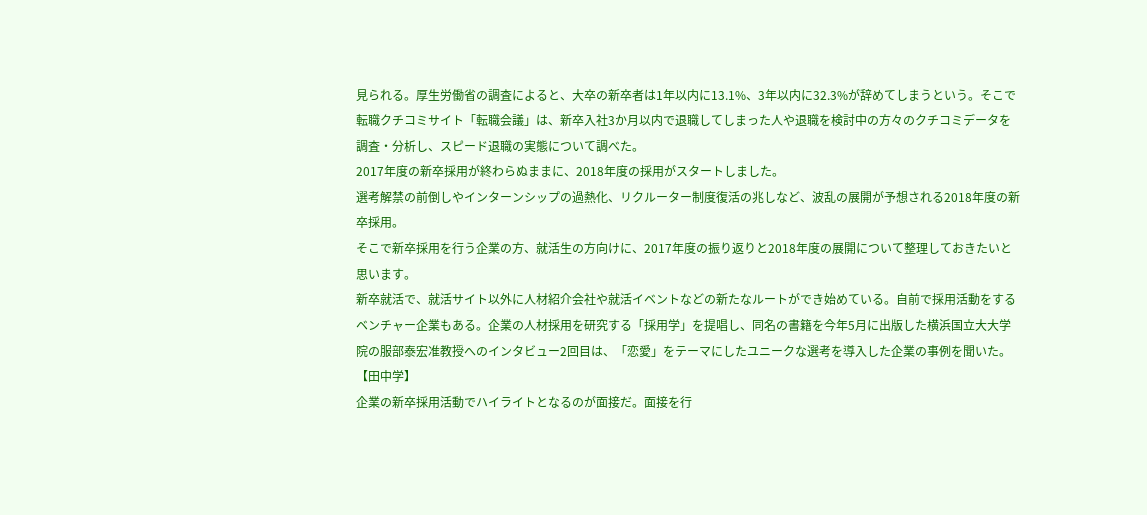見られる。厚生労働省の調査によると、大卒の新卒者は1年以内に13.1%、3年以内に32.3%が辞めてしまうという。そこで転職クチコミサイト「転職会議」は、新卒入社3か月以内で退職してしまった人や退職を検討中の方々のクチコミデータを調査・分析し、スピード退職の実態について調べた。
2017年度の新卒採用が終わらぬままに、2018年度の採用がスタートしました。
選考解禁の前倒しやインターンシップの過熱化、リクルーター制度復活の兆しなど、波乱の展開が予想される2018年度の新卒採用。
そこで新卒採用を行う企業の方、就活生の方向けに、2017年度の振り返りと2018年度の展開について整理しておきたいと思います。
新卒就活で、就活サイト以外に人材紹介会社や就活イベントなどの新たなルートができ始めている。自前で採用活動をするベンチャー企業もある。企業の人材採用を研究する「採用学」を提唱し、同名の書籍を今年5月に出版した横浜国立大大学院の服部泰宏准教授へのインタビュー2回目は、「恋愛」をテーマにしたユニークな選考を導入した企業の事例を聞いた。【田中学】
企業の新卒採用活動でハイライトとなるのが面接だ。面接を行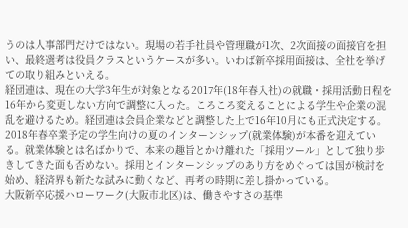うのは人事部門だけではない。現場の若手社員や管理職が1次、2次面接の面接官を担い、最終選考は役員クラスというケースが多い。いわば新卒採用面接は、全社を挙げての取り組みといえる。
経団連は、現在の大学3年生が対象となる2017年(18年春入社)の就職・採用活動日程を16年から変更しない方向で調整に入った。ころころ変えることによる学生や企業の混乱を避けるため。経団連は会員企業などと調整した上で16年10月にも正式決定する。
2018年春卒業予定の学生向けの夏のインターンシップ(就業体験)が本番を迎えている。就業体験とは名ばかりで、本来の趣旨とかけ離れた「採用ツール」として独り歩きしてきた面も否めない。採用とインターンシップのあり方をめぐっては国が検討を始め、経済界も新たな試みに動くなど、再考の時期に差し掛かっている。
大阪新卒応援ハローワーク(大阪市北区)は、働きやすさの基準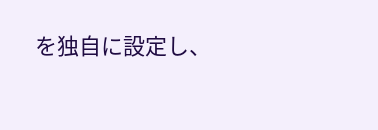を独自に設定し、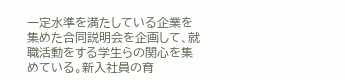一定水準を満たしている企業を集めた合同説明会を企画して、就職活動をする学生らの関心を集めている。新入社員の育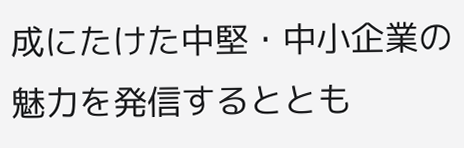成にたけた中堅・中小企業の魅力を発信するととも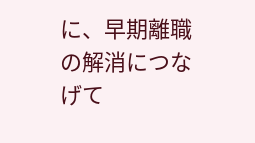に、早期離職の解消につなげて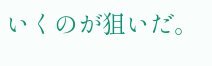いくのが狙いだ。